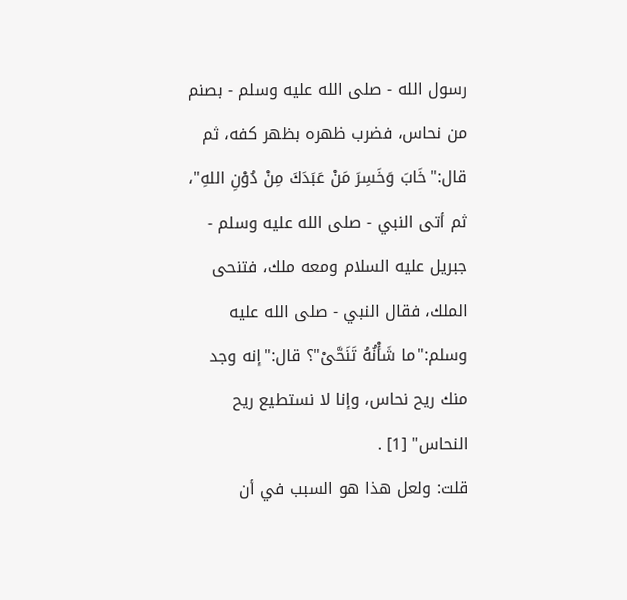رسول الله - صلى الله عليه وسلم - بصنم من نحاس، فضرب ظهره بظهر كفه، ثم قال:"خَابَ وَخَسِرَ مَنْ عَبَدَكَ مِنْ دُوْنِ اللهِ"، ثم أتى النبي - صلى الله عليه وسلم - جبريل عليه السلام ومعه ملك، فتنحى الملك، فقال النبي - صلى الله عليه وسلم:"ما شَأْنُهُ تَنَحَّىْ"؟ قال:"إنه وجد منك ريح نحاس، وإنا لا نستطيع ريح النحاس" [1] .
قلت: ولعل هذا هو السبب في أن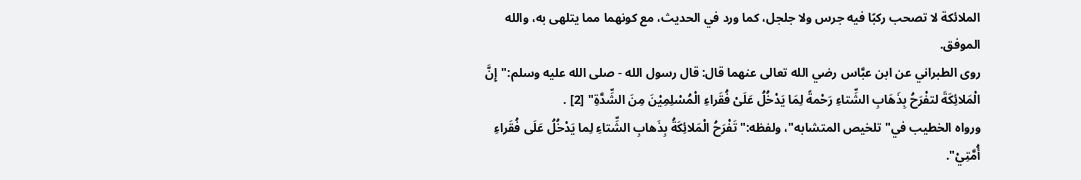الملائكة لا تصحب ركبًا فيه جرس ولا جلجل، كما ورد في الحديث، مع كونهما مما يتلهى به، والله الموفق.
روى الطبراني عن ابن عبَّاس رضي الله تعالى عنهما قال: قال رسول الله - صلى الله عليه وسلم:"إِنَّ الْمَلائِكَةَ لتفْرَحُ بِذَهَابِ الشِّتاءِ رَحْمةً لِمَا يَدْخُلُ عَلَىْ فُقَراءِ الْمُسْلِمِيْنَ مِنَ الشِّدَّةِ" [2] .
ورواه الخطيب في"تلخيص المتشابه"، ولفظه:"تَفْرَحُ الْمَلائِكَةُ بِذَهابِ الشِّتاءِ لِما يَدْخُلُ عَلَى فُقَراءِ أُمَّتِيْ".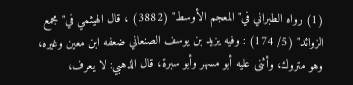(1) رواه الطبراني في"المعجم الأوسط" (3882) ، قال الهيثمي في"مجمع الزوائد" (5/ 174) : وفيه يزيد بن يوسف الصنعاني ضعفه ابن معين وغيره، وهو متروك، وأثنى عليه أبو مسهر وأبو سبرة، قال الذهبي: لا يعرف،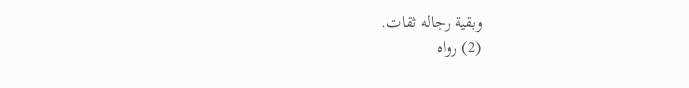وبقية رجاله ثقات.
(2) رواه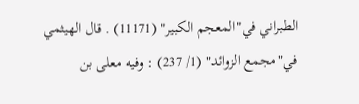الطبراني في"المعجم الكبير" (11171) . قال الهيثمي في"مجمع الزوائد" (1/ 237) : وفيه معلى بن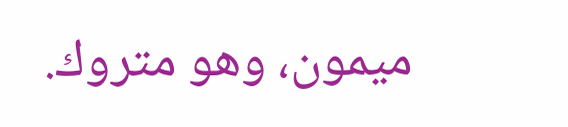ميمون، وهو متروك.